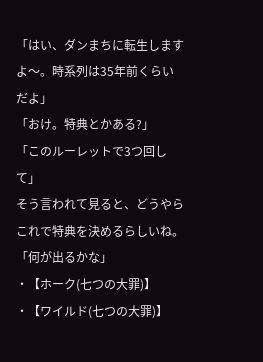「はい、ダンまちに転生しますよ〜。時系列は35年前くらいだよ」
「おけ。特典とかある?」
「このルーレットで3つ回して」
そう言われて見ると、どうやらこれで特典を決めるらしいね。
「何が出るかな」
・【ホーク(七つの大罪)】
・【ワイルド(七つの大罪)】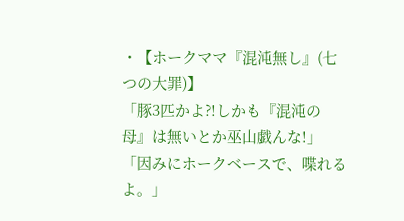・【ホークママ『混沌無し』(七つの大罪)】
「豚3匹かよ?!しかも『混沌の母』は無いとか巫山戯んな!」
「因みにホークベースで、喋れるよ。」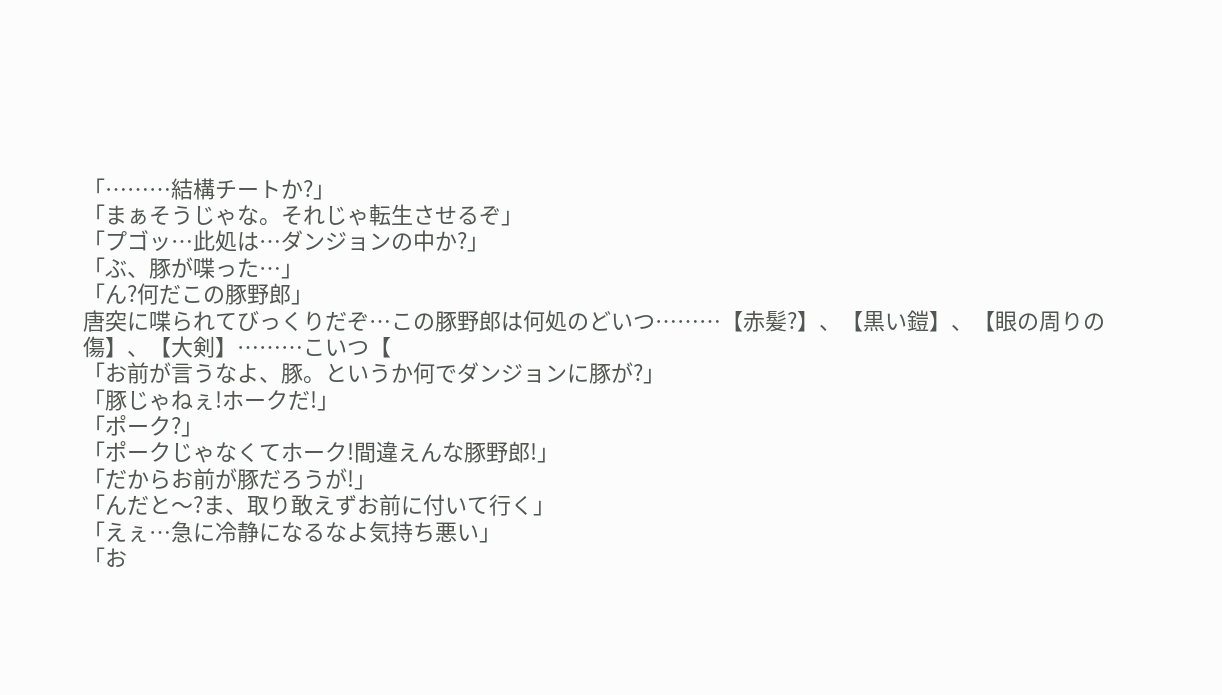「………結構チートか?」
「まぁそうじゃな。それじゃ転生させるぞ」
「プゴッ…此処は…ダンジョンの中か?」
「ぶ、豚が喋った…」
「ん?何だこの豚野郎」
唐突に喋られてびっくりだぞ…この豚野郎は何処のどいつ………【赤髪?】、【黒い鎧】、【眼の周りの傷】、【大剣】………こいつ【
「お前が言うなよ、豚。というか何でダンジョンに豚が?」
「豚じゃねぇ!ホークだ!」
「ポーク?」
「ポークじゃなくてホーク!間違えんな豚野郎!」
「だからお前が豚だろうが!」
「んだと〜?ま、取り敢えずお前に付いて行く」
「えぇ…急に冷静になるなよ気持ち悪い」
「お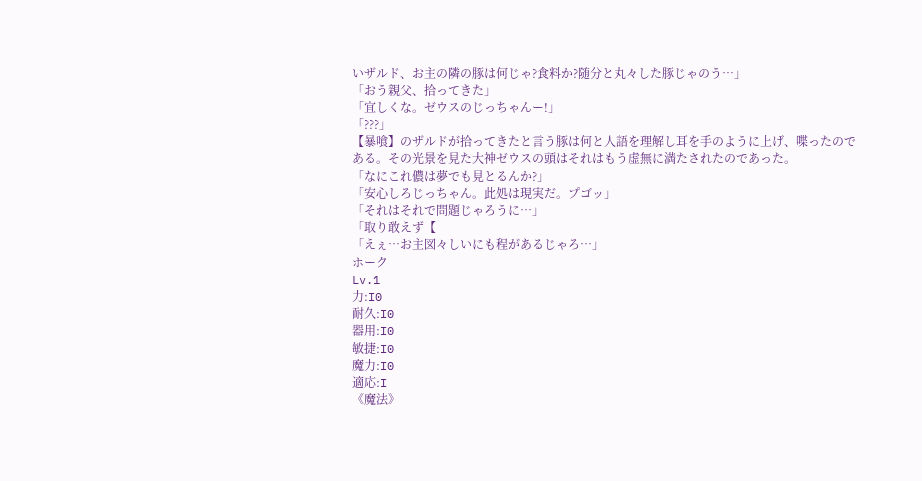いザルド、お主の隣の豚は何じゃ?食料か?随分と丸々した豚じゃのう…」
「おう親父、拾ってきた」
「宜しくな。ゼウスのじっちゃんー!」
「???」
【暴喰】のザルドが拾ってきたと言う豚は何と人語を理解し耳を手のように上げ、喋ったのである。その光景を見た大神ゼウスの頭はそれはもう虚無に満たされたのであった。
「なにこれ儂は夢でも見とるんか?」
「安心しろじっちゃん。此処は現実だ。プゴッ」
「それはそれで問題じゃろうに…」
「取り敢えず【
「えぇ…お主図々しいにも程があるじゃろ…」
ホーク
Lv.1
力:I0
耐久:I0
器用:I0
敏捷:I0
魔力:I0
適応:I
《魔法》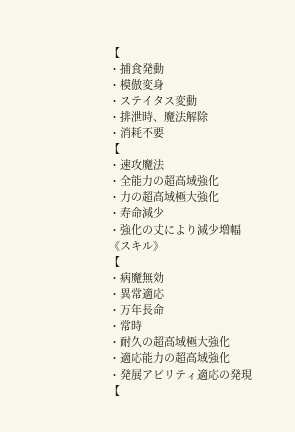【
・捕食発動
・模倣変身
・ステイタス変動
・排泄時、魔法解除
・消耗不要
【
・速攻魔法
・全能力の超高域強化
・力の超高域極大強化
・寿命減少
・強化の丈により減少増幅
《スキル》
【
・病魔無効
・異常適応
・万年長命
・常時
・耐久の超高域極大強化
・適応能力の超高域強化
・発展アビリティ適応の発現
【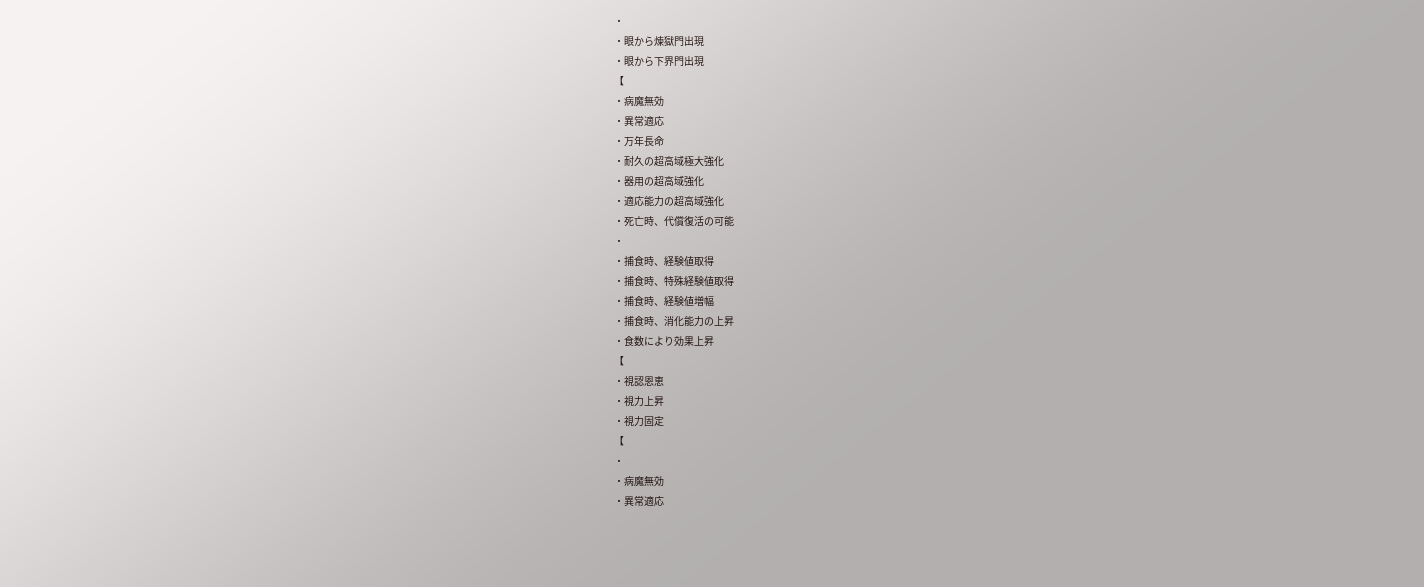・
・眼から煉獄門出現
・眼から下界門出現
【
・病魔無効
・異常適応
・万年長命
・耐久の超高域極大強化
・器用の超高域強化
・適応能力の超高域強化
・死亡時、代償復活の可能
・
・捕食時、経験値取得
・捕食時、特殊経験値取得
・捕食時、経験値増幅
・捕食時、消化能力の上昇
・食数により効果上昇
【
・視認恩恵
・視力上昇
・視力固定
【
・
・病魔無効
・異常適応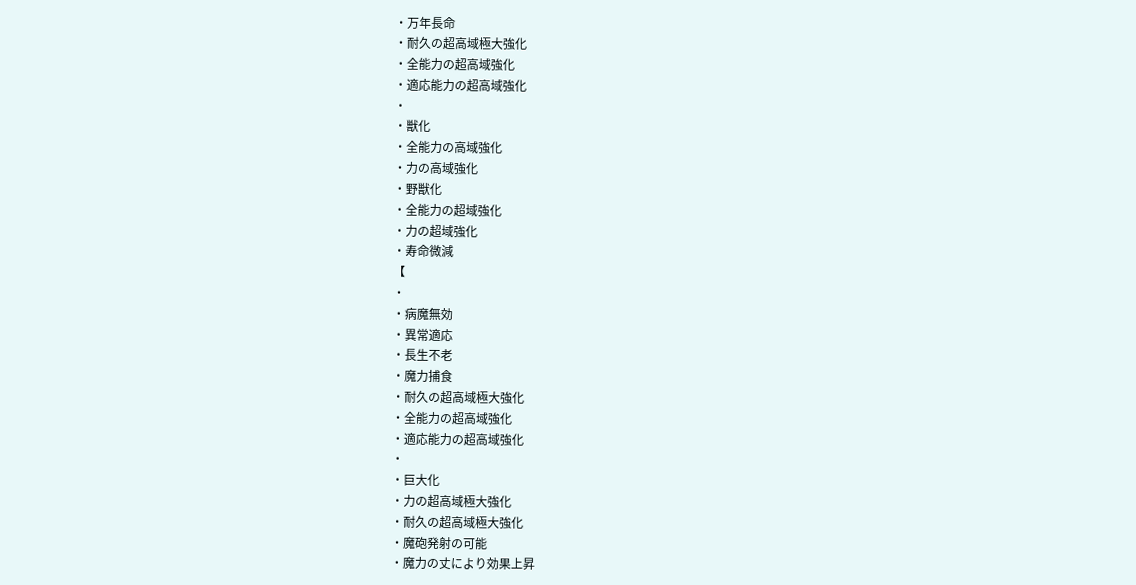・万年長命
・耐久の超高域極大強化
・全能力の超高域強化
・適応能力の超高域強化
・
・獣化
・全能力の高域強化
・力の高域強化
・野獣化
・全能力の超域強化
・力の超域強化
・寿命微減
【
・
・病魔無効
・異常適応
・長生不老
・魔力捕食
・耐久の超高域極大強化
・全能力の超高域強化
・適応能力の超高域強化
・
・巨大化
・力の超高域極大強化
・耐久の超高域極大強化
・魔砲発射の可能
・魔力の丈により効果上昇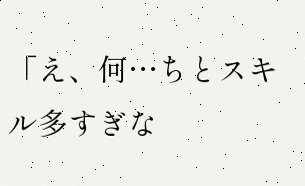「え、何…ちとスキル多すぎな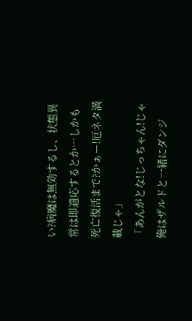い?病魔は無効するし、状態異常は即適応するとか…しかも死亡復活まで?かぁー!厄ネタ満載じゃ」
「あんがとな!じっちゃん!じゃ俺はザルドと一緒にダンジ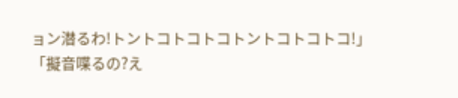ョン潜るわ!トントコトコトコトントコトコトコ!」
「擬音喋るの?え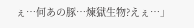ぇ…何あの豚…煉獄生物?えぇ…」